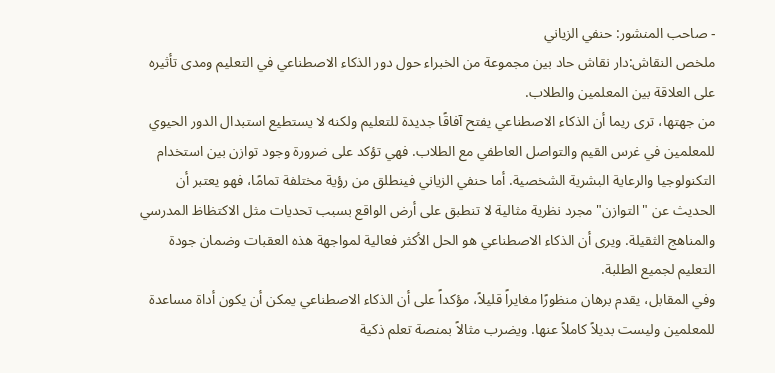- صاحب المنشور: حنفي الزياني
ملخص النقاش:دار نقاش حاد بين مجموعة من الخبراء حول دور الذكاء الاصطناعي في التعليم ومدى تأثيره على العلاقة بين المعلمين والطلاب.
من جهتها، ترى ريما أن الذكاء الاصطناعي يفتح آفاقًا جديدة للتعليم ولكنه لا يستطيع استبدال الدور الحيوي للمعلمين في غرس القيم والتواصل العاطفي مع الطلاب. فهي تؤكد على ضرورة وجود توازن بين استخدام التكنولوجيا والرعاية البشرية الشخصية. أما حنفي الزياني فينطلق من رؤية مختلفة تمامًا، فهو يعتبر أن الحديث عن "التوازن" مجرد نظرية مثالية لا تنطبق على أرض الواقع بسبب تحديات مثل الاكتظاظ المدرسي والمناهج الثقيلة. ويرى أن الذكاء الاصطناعي هو الحل الأكثر فعالية لمواجهة هذه العقبات وضمان جودة التعليم لجميع الطلبة.
وفي المقابل، يقدم برهان منظورًا مغايراً قليلاً، مؤكداً على أن الذكاء الاصطناعي يمكن أن يكون أداة مساعدة للمعلمين وليست بديلاً كاملاً عنها. ويضرب مثالاً بمنصة تعلم ذكية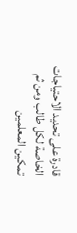قادرة على تحديد الاحتياجات الخاصة لكل طالب ومن ثم تمكين المعلمين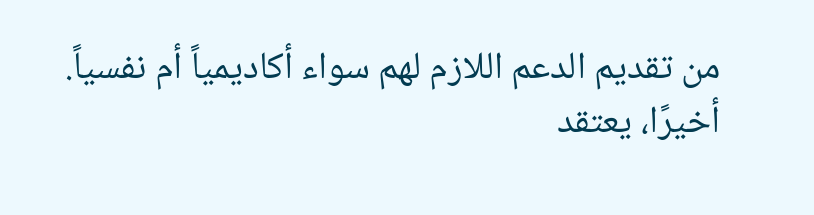من تقديم الدعم اللازم لهم سواء أكاديمياً أم نفسياً.
أخيرًا، يعتقد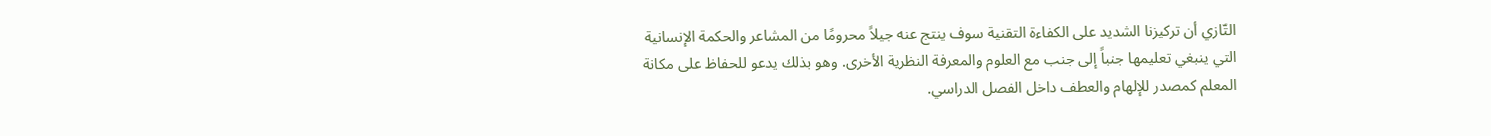التّازي أن تركيزنا الشديد على الكفاءة التقنية سوف ينتج عنه جيلاً محرومًا من المشاعر والحكمة الإنسانية التي ينبغي تعليمها جنباً إلى جنب مع العلوم والمعرفة النظرية الأخرى. وهو بذلك يدعو للحفاظ على مكانة المعلم كمصدر للإلهام والعطف داخل الفصل الدراسي.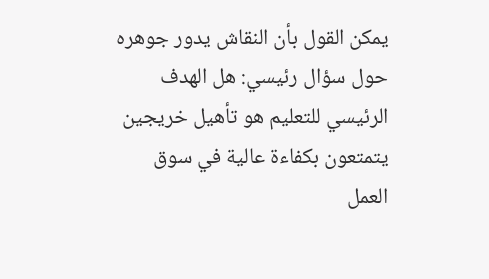يمكن القول بأن النقاش يدور جوهره حول سؤال رئيسي: هل الهدف الرئيسي للتعليم هو تأهيل خريجين يتمتعون بكفاءة عالية في سوق العمل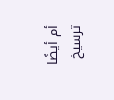أم أيضًا ترسيخ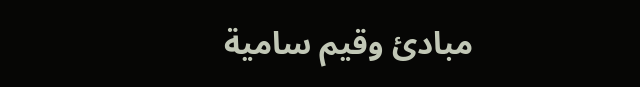مبادئ وقيم سامية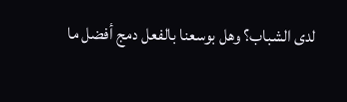لدى الشباب؟ وهل بوسعنا بالفعل دمج أفضل ما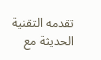تقدمه التقنية الحديثة مع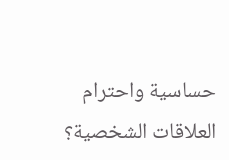حساسية واحترام العلاقات الشخصية؟